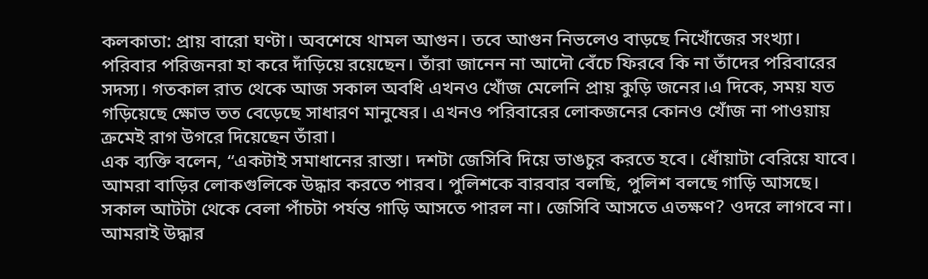কলকাতা: প্রায় বারো ঘণ্টা। অবশেষে থামল আগুন। তবে আগুন নিভলেও বাড়ছে নিখোঁজের সংখ্যা। পরিবার পরিজনরা হা করে দাঁড়িয়ে রয়েছেন। তাঁরা জানেন না আদৌ বেঁচে ফিরবে কি না তাঁদের পরিবারের সদস্য। গতকাল রাত থেকে আজ সকাল অবধি এখনও খোঁজ মেলেনি প্রায় কুড়ি জনের।এ দিকে, সময় যত গড়িয়েছে ক্ষোভ তত বেড়েছে সাধারণ মানুষের। এখনও পরিবারের লোকজনের কোনও খোঁজ না পাওয়ায় ক্রমেই রাগ উগরে দিয়েছেন তাঁরা।
এক ব্যক্তি বলেন, “একটাই সমাধানের রাস্তা। দশটা জেসিবি দিয়ে ভাঙচুর করতে হবে। ধোঁয়াটা বেরিয়ে যাবে। আমরা বাড়ির লোকগুলিকে উদ্ধার করতে পারব। পুলিশকে বারবার বলছি, পুলিশ বলছে গাড়ি আসছে। সকাল আটটা থেকে বেলা পাঁচটা পর্যন্ত গাড়ি আসতে পারল না। জেসিবি আসতে এতক্ষণ? ওদরে লাগবে না। আমরাই উদ্ধার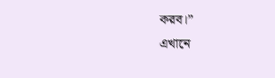করব।”
এখানে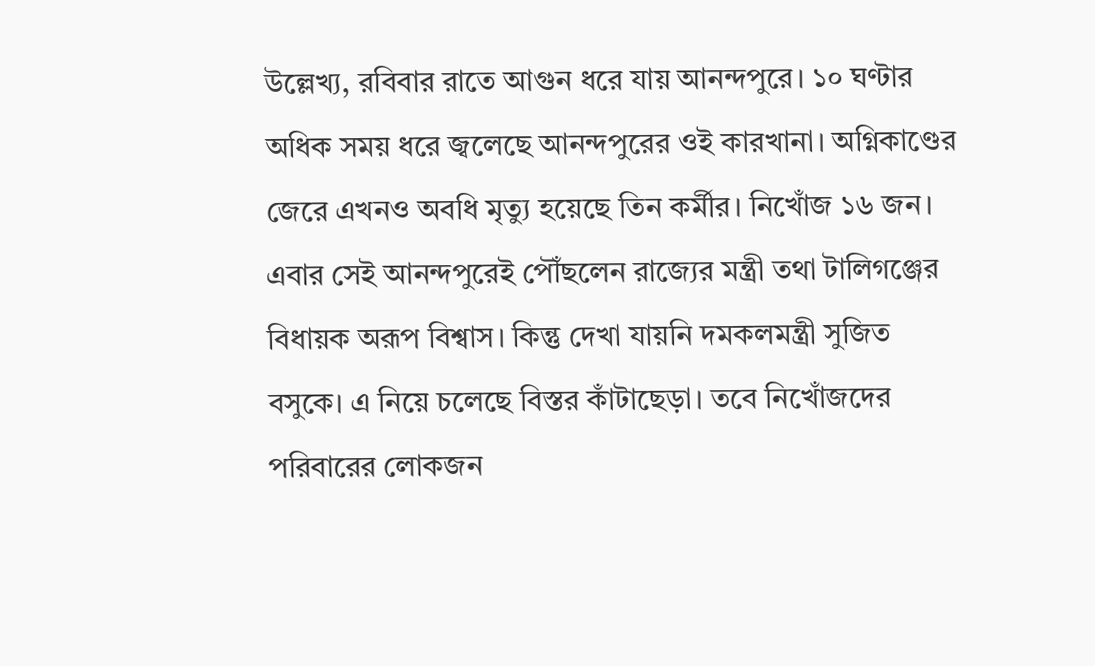উল্লেখ্য, রবিবার রাতে আগুন ধরে যায় আনন্দপুরে। ১০ ঘণ্টার অধিক সময় ধরে জ্বলেছে আনন্দপুরের ওই কারখানা। অগ্নিকাণ্ডের জেরে এখনও অবধি মৃত্যু হয়েছে তিন কর্মীর। নিখোঁজ ১৬ জন। এবার সেই আনন্দপুরেই পৌঁছলেন রাজ্যের মন্ত্রী তথা টালিগঞ্জের বিধায়ক অরূপ বিশ্বাস। কিন্তু দেখা যায়নি দমকলমন্ত্রী সুজিত বসুকে। এ নিয়ে চলেছে বিস্তর কাঁটাছেড়া। তবে নিখোঁজদের পরিবারের লোকজন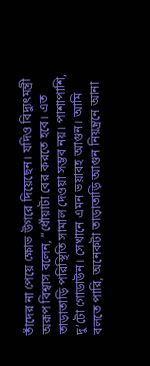তাঁদের না পেয়ে ক্ষোভ উগরে দিয়েছেন। যদিও বিদ্যুৎমন্ত্রী অরূপ বিশ্বাস বলেন, “ধোঁয়াটা বের করতে হবে। এত তাড়াতাড়ি পরিস্থিতি সামাল দেওয়া সম্ভব নয়। পাশাপাশি, দু’টো গোডাউন। সেখানে এমন ভয়াবহ আগুন। আমি বলতে পারি, অনেকটা তাড়াতাড়ি আগুন নিয়ন্ত্রনে আনা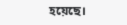হয়েছে।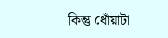কিন্তু ধোঁয়াটা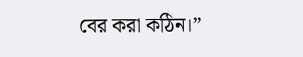বের করা কঠিন।”